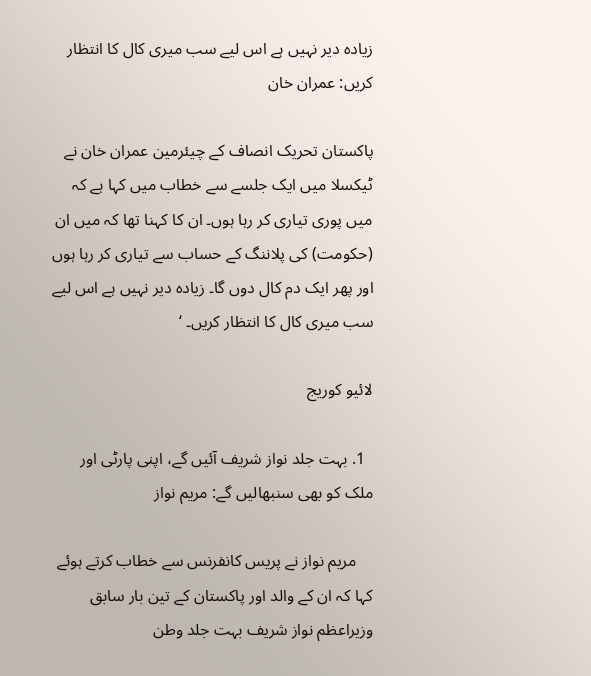زیادہ دیر نہیں ہے اس لیے سب میری کال کا انتظار کریں: عمران خان

پاکستان تحریک انصاف کے چیئرمین عمران خان نے ٹیکسلا میں ایک جلسے سے خطاب میں کہا ہے کہ میں پوری تیاری کر رہا ہوں۔ ان کا کہنا تھا کہ میں ان (حکومت) کی پلاننگ کے حساب سے تیاری کر رہا ہوں اور پھر ایک دم کال دوں گا۔ زیادہ دیر نہیں ہے اس لیے سب میری کال کا انتظار کریں۔ ‘

لائیو کوریج

  1. بہت جلد نواز شریف آئیں گے، اپنی پارٹی اور ملک کو بھی سنبھالیں گے: مریم نواز

    مریم نواز نے پریس کانفرنس سے خطاب کرتے ہوئے کہا کہ ان کے والد اور پاکستان کے تین بار سابق وزیراعظم نواز شریف بہت جلد وطن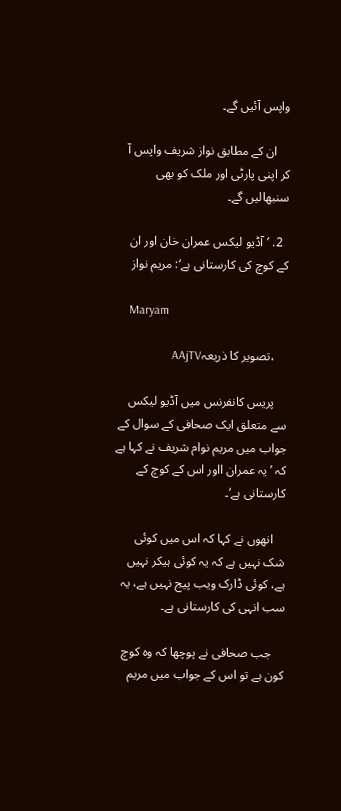واپس آئیں گے۔

    ان کے مطابق نواز شریف واپس آ کر اپنی پارٹی اور ملک کو بھی سنبھالیں گے۔

  2. ’آڈیو لیکس عمران خان اور ان کے کوچ کی کارستانی ہے‘: مریم نواز

    Maryam

    ،تصویر کا ذریعہAAjTV

    پریس کانفرنس میں آڈیو لیکس سے متعلق ایک صحافی کے سوال کے جواب میں مریم نوام شریف نے کہا ہے کہ ’یہ عمران ااور اس کے کوچ کے کارستانی ہے‘۔

    انھوں نے کہا کہ اس میں کوئی شک نہیں ہے کہ یہ کوئی ہیکر نہیں ہے، کوئی ڈارک ویب پیج نہیں ہے، یہ سب انہی کی کارستانی ہے۔

    جب صحافی نے پوچھا کہ وہ کوچ کون ہے تو اس کے جواب میں مریم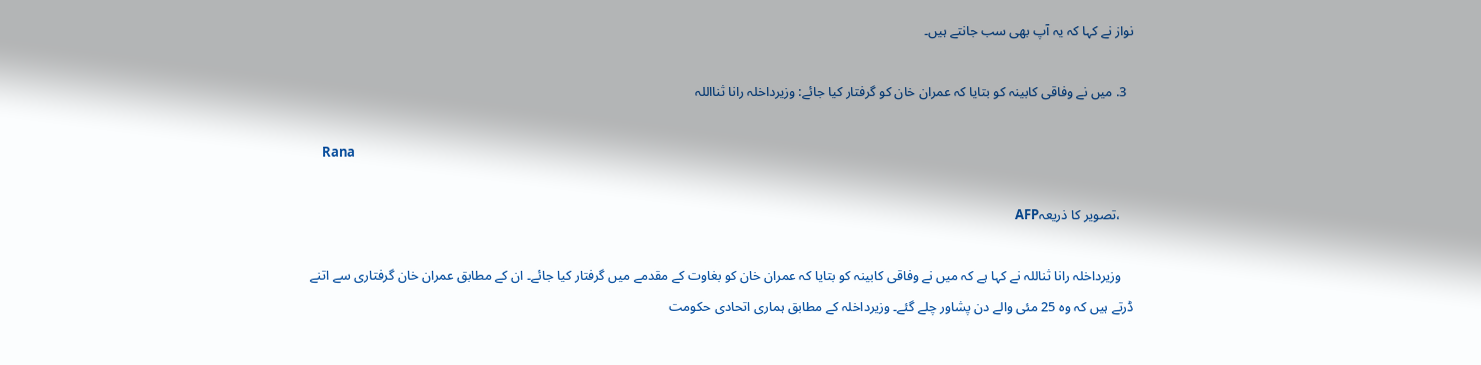نواز نے کہا کہ یہ آپ بھی سب جانتے ہیں۔

  3. میں نے وفاقی کابینہ کو بتایا کہ عمران خان کو گرفتار کیا جائے: وزیرداخلہ رانا ثنااللہ

    Rana

    ،تصویر کا ذریعہAFP

    وزیرداخلہ رانا ثناللہ نے کہا ہے کہ میں نے وفاقی کابینہ کو بتایا کہ عمران خان کو بغاوت کے مقدمے میں گرفتار کیا جائے۔ ان کے مطابق عمران خان گرفتاری سے اتنے ڈرتے ہیں کہ وہ 25 مئی والے دن پشاور چلے گئے۔ وزیرداخلہ کے مطابق ہماری اتحادی حکومت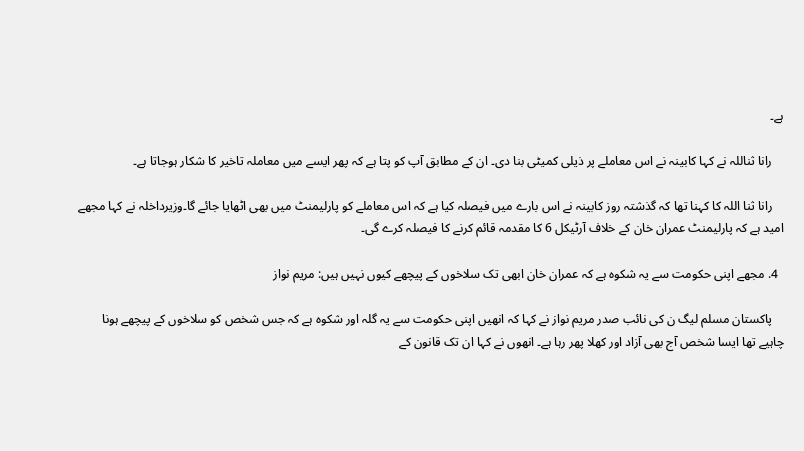ہے۔

    رانا ثناللہ نے کہا کابینہ نے اس معاملے پر ذیلی کمیٹی بنا دی۔ ان کے مطابق آپ کو پتا ہے کہ پھر ایسے میں معاملہ تاخیر کا شکار ہوجاتا ہے۔

    رانا ثنا اللہ کا کہنا تھا کہ گذشتہ روز کابینہ نے اس بارے میں فیصلہ کیا ہے کہ اس معاملے کو پارلیمنٹ میں بھی اٹھایا جائے گا۔وزیرداخلہ نے کہا مجھے امید ہے کہ پارلیمنٹ عمران خان کے خلاف آرٹیکل 6 کا مقدمہ قائم کرنے کا فیصلہ کرے گی۔

  4. مجھے اپنی حکومت سے یہ شکوہ ہے کہ عمران خان ابھی تک سلاخوں کے پیچھے کیوں نہیں ہیں: مریم نواز

    پاکستان مسلم لیگ ن کی نائب صدر مریم نواز نے کہا کہ انھیں اپنی حکومت سے یہ گلہ اور شکوہ ہے کہ جس شخص کو سلاخوں کے پیچھے ہونا چاہیے تھا ایسا شخص آج بھی آزاد اور کھلا پھر رہا ہے۔ انھوں نے کہا ان تک قانون کے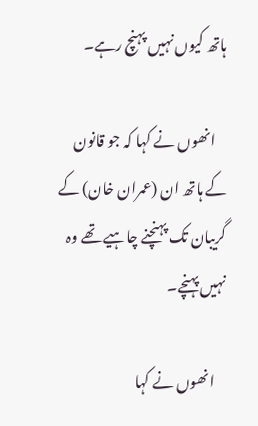ہاتھ کیوں نہیں پہنچ رہے۔

    انھوں نے کہا کہ جو قانون کے ہاتھ ان (عمران خان) کے گریبان تک پہنچنے چاہیے تھے وہ نہیں پہنچے۔

    انھوں نے کہا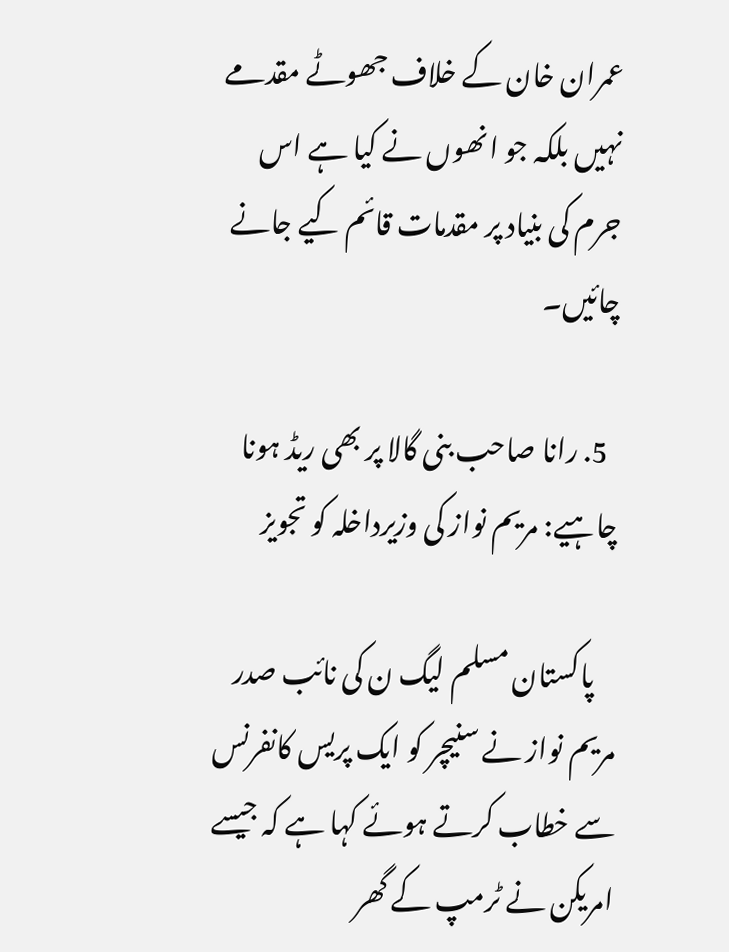عمران خان کے خلاف جھوٹے مقدمے نہیں بلکہ جو انھوں نے کیا ہے اس جرم کی بنیاد پر مقدمات قائم کیے جانے چائیں۔

  5. رانا صاحب بنی گالا پر بھی ریڈ ہونا چاہیے: مریم نواز کی وزیرداخلہ کو تجویز

    پاکستان مسلم لیگ ن کی نائب صدر مریم نواز نے سنیچر کو ایک پریس کانفرنس سے خطاب کرتے ہوئے کہا ہے کہ جیسے امریکن نے ٹرمپ کے گھر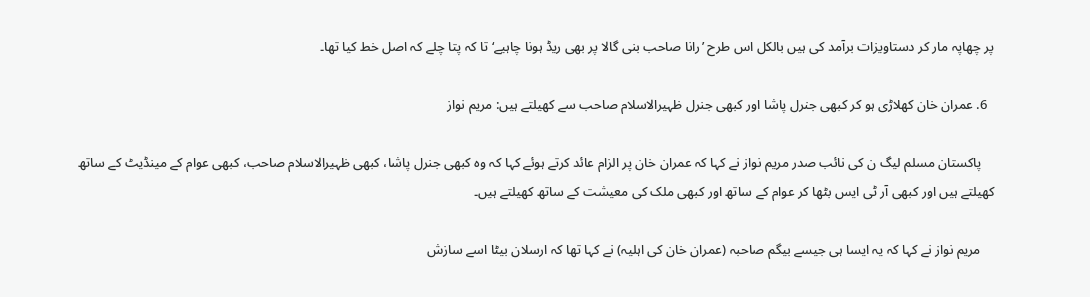پر چھاپہ مار کر دستاویزات برآمد کی ہیں بالکل اس طرح ’رانا صاحب بنی گالا پر بھی ریڈ ہونا چاہیے‘ تا کہ پتا چلے کہ اصل خط کیا تھا۔

  6. عمران خان کھلاڑی ہو کر کبھی جنرل پاشا اور کبھی جنرل ظہیرالاسلام صاحب سے کھیلتے ہیں: مریم نواز

    پاکستان مسلم لیگ ن کی نائب صدر مریم نواز نے کہا کہ عمران خان پر الزام عائد کرتے ہوئے کہا کہ وہ کبھی جنرل پاشا، کبھی ظہیرالاسلام صاحب، کبھی عوام کے مینڈیٹ کے ساتھ کھیلتے ہیں اور کبھی آر ٹی ایس بٹھا کر عوام کے ساتھ اور کبھی ملک کی معیشت کے ساتھ کھیلتے ہیں۔

    مریم نواز نے کہا کہ یہ ایسا ہی جیسے بیگم صاحبہ (عمران خان کی اہلیہ) نے کہا تھا کہ ارسلان بیٹا اسے سازش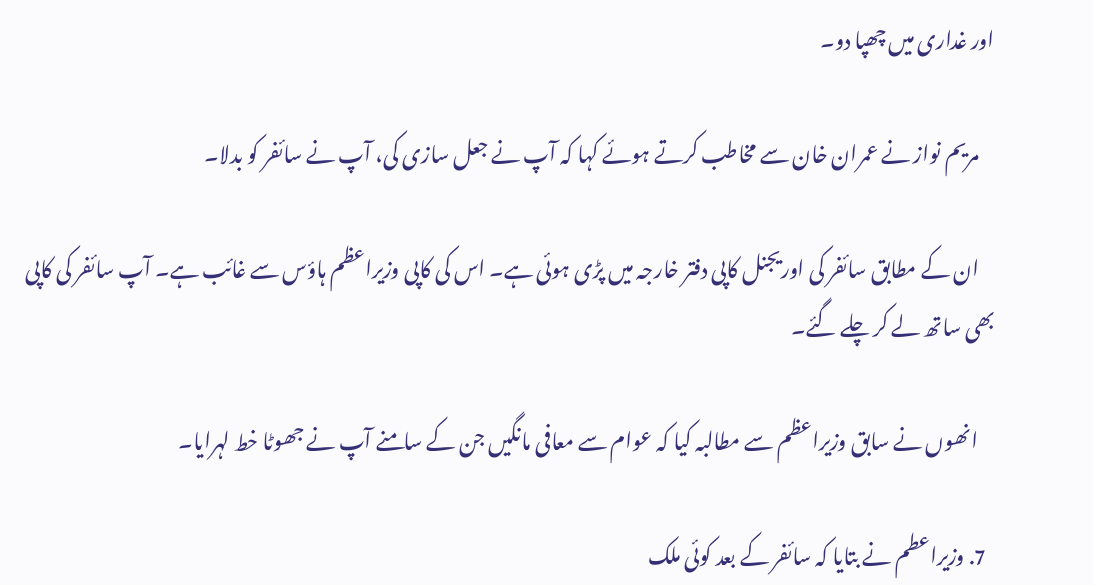اور غداری میں چھپا دو۔

    مریم نواز نے عمران خان سے مخاطب کرتے ہوئے کہا کہ آپ نے جعل سازی کی، آپ نے سائفر کو بدلا۔

    ان کے مطابق سائفر کی اوریجنل کاپی دفتر خارجہ میں پڑی ہوئی ہے۔ اس کی کاپی وزیراعظم ہاؤس سے غائب ہے۔ آپ سائفر کی کاپی بھی ساتھ لے کر چلے گئے۔

    انھوں نے سابق وزیراعظم سے مطالبہ کیا کہ عوام سے معافی مانگیں جن کے سامنے آپ نے جھوٹا خط لہرایا۔

  7. وزیراعطم نے بتایا کہ سائفر کے بعد کوئی ملک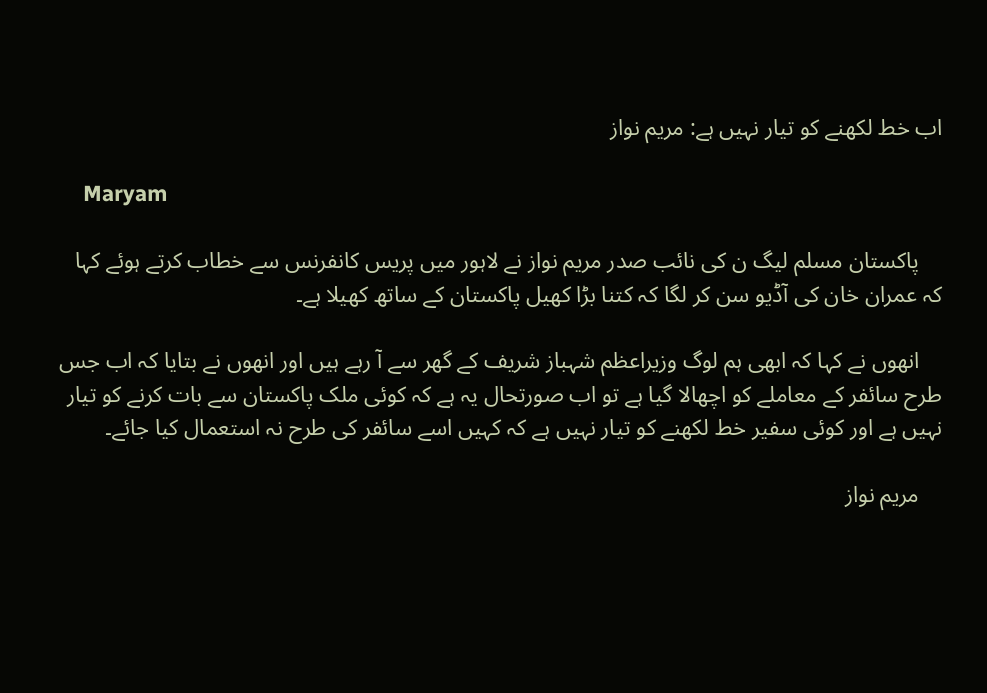اب خط لکھنے کو تیار نہیں ہے: مریم نواز

    Maryam

    پاکستان مسلم لیگ ن کی نائب صدر مریم نواز نے لاہور میں پریس کانفرنس سے خطاب کرتے ہوئے کہا کہ عمران خان کی آڈیو سن کر لگا کہ کتنا بڑا کھیل پاکستان کے ساتھ کھیلا ہے۔

    انھوں نے کہا کہ ابھی ہم لوگ وزیراعظم شہباز شریف کے گھر سے آ رہے ہیں اور انھوں نے بتایا کہ اب جس طرح سائفر کے معاملے کو اچھالا گیا ہے تو اب صورتحال یہ ہے کہ کوئی ملک پاکستان سے بات کرنے کو تیار نہیں ہے اور کوئی سفیر خط لکھنے کو تیار نہیں ہے کہ کہیں اسے سائفر کی طرح نہ استعمال کیا جائے۔

    مریم نواز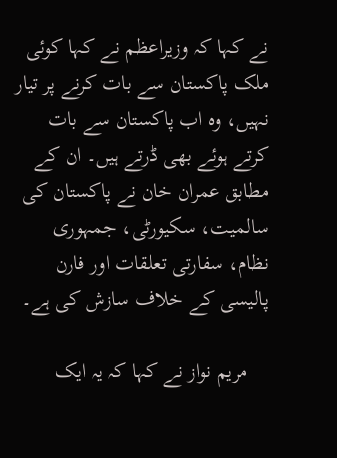نے کہا کہ وزیراعظم نے کہا کوئی ملک پاکستان سے بات کرنے پر تیار نہیں، وہ اب پاکستان سے بات کرتے ہوئے بھی ڈرتے ہیں۔ ان کے مطابق عمران خان نے پاکستان کی سالمیت، سکیورٹی، جمہوری نظام، سفارتی تعلقات اور فارن پالیسی کے خلاف سازش کی ہے۔

    مریم نواز نے کہا کہ یہ ایک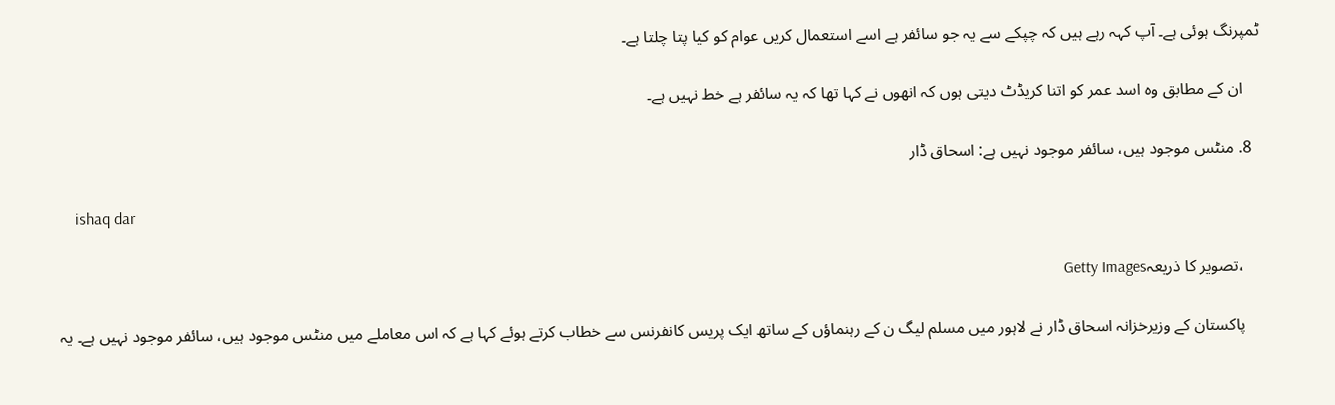ٹمپرنگ ہوئی ہے۔ آپ کہہ رہے ہیں کہ چپکے سے یہ جو سائفر ہے اسے استعمال کریں عوام کو کیا پتا چلتا ہے۔

    ان کے مطابق وہ اسد عمر کو اتنا کریڈٹ دیتی ہوں کہ انھوں نے کہا تھا کہ یہ سائفر ہے خط نہیں ہے۔

  8. منٹس موجود ہیں، سائفر موجود نہیں ہے: اسحاق ڈار

    ishaq dar

    ،تصویر کا ذریعہGetty Images

    پاکستان کے وزیرخزانہ اسحاق ڈار نے لاہور میں مسلم لیگ ن کے رہنماؤں کے ساتھ ایک پریس کانفرنس سے خطاب کرتے ہوئے کہا ہے کہ اس معاملے میں منٹس موجود ہیں، سائفر موجود نہیں ہے۔ یہ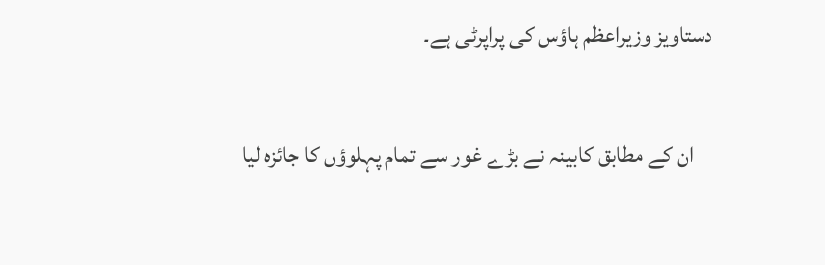دستاویز وزیراعظم ہاؤس کی پراپرٹی ہے۔

    ان کے مطابق کابینہ نے بڑے غور سے تمام پہلوؤں کا جائزہ لیا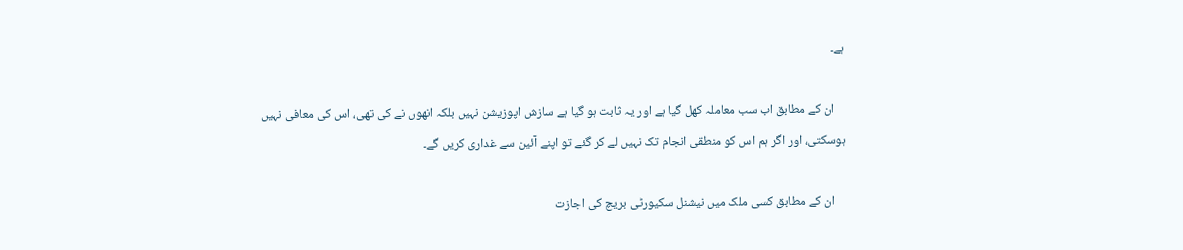ہے۔

    ان کے مطابق اب سب معاملہ کھل گیا ہے اور یہ ثابت ہو گیا ہے سازش اپوزیشن نہیں بلکہ انھوں نے کی تھی، اس کی معافی نہیں ہوسکتی، اور اگر ہم اس کو منطقی انجام تک نہیں لے کر گئے تو اپنے آئین سے غداری کریں گے۔

    ان کے مطابق کسی ملک میں نیشنل سکیورٹی بریچ کی اجازت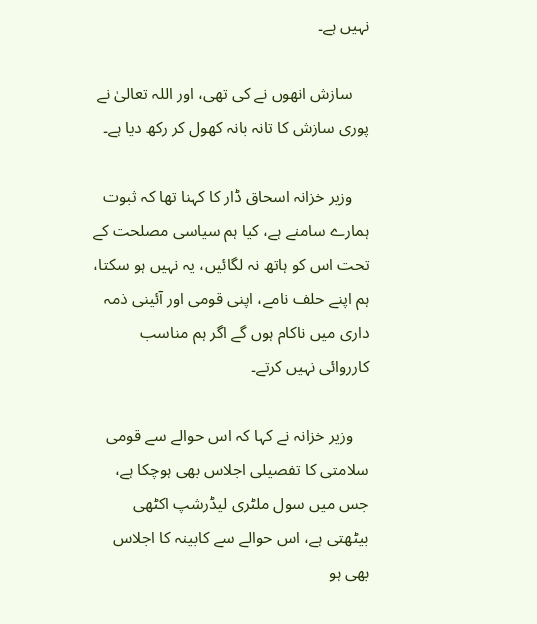نہیں ہے۔

    سازش انھوں نے کی تھی، اور اللہ تعالیٰ نے پوری سازش کا تانہ بانہ کھول کر رکھ دیا ہے۔

    وزیر خزانہ اسحاق ڈار کا کہنا تھا کہ ثبوت ہمارے سامنے ہے، کیا ہم سیاسی مصلحت کے تحت اس کو ہاتھ نہ لگائیں، یہ نہیں ہو سکتا، ہم اپنے حلف نامے، اپنی قومی اور آئینی ذمہ داری میں ناکام ہوں گے اگر ہم مناسب کارروائی نہیں کرتے۔

    وزیر خزانہ نے کہا کہ اس حوالے سے قومی سلامتی کا تفصیلی اجلاس بھی ہوچکا ہے، جس میں سول ملٹری لیڈرشپ اکٹھی بیٹھتی ہے، اس حوالے سے کابینہ کا اجلاس بھی ہو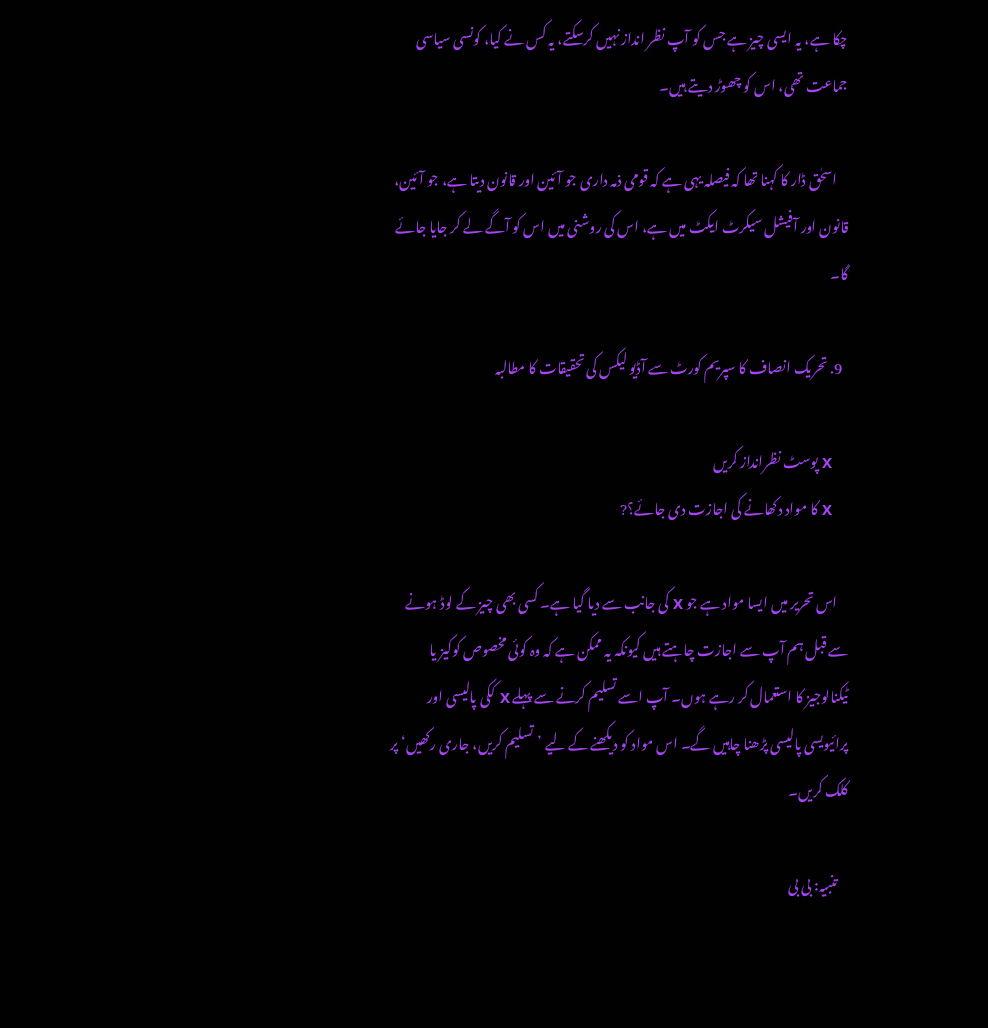چکا ہے، یہ ایسی چیز ہے جس کو آپ نظر انداز نہیں کرسکتے، یہ کس نے کیا، کونسی سیاسی جماعت تھی، اس کو چھوڑ دیتے ہیں۔

    اسحٰق ڈار کا کہنا تھا کہ فیصلہ یہی ہے کہ قومی ذمہ داری جو آئین اور قانون دیتا ہے، جو آئین، قانون اور آفیشل سیکرٹ ایکٹ میں ہے، اس کی روشنی میں اس کو آگے لے کر جایا جائے گا۔

  9. تحریک انصاف کا سپریم کورٹ سے آڈیو لیکس کی تحقیقات کا مطالبہ

    X پوسٹ نظرانداز کریں
    X کا مواد دکھانے کی اجازت دی جائے؟?

    اس تحریر میں ایسا مواد ہے جو X کی جانب سے دیا گیا ہے۔ کسی بھی چیز کے لوڈ ہونے سے قبل ہم آپ سے اجازت چاہتے ہیں کیونکہ یہ ممکن ہے کہ وہ کوئی مخصوص کوکیز یا ٹیکنالوجیز کا استعمال کر رہے ہوں۔ آپ اسے تسلیم کرنے سے پہلے X ککی پالیسی اور پرائیویسی پالیسی پڑھنا چاہیں گے۔ اس مواد کو دیکھنے کے لیے ’تسلیم کریں، جاری رکھیں‘ پر کلک کریں۔

    تنبیہ: بی بی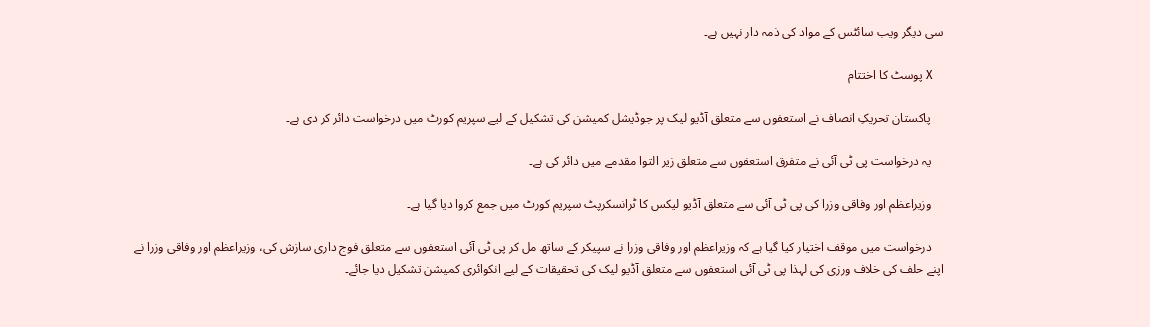سی دیگر ویب سائٹس کے مواد کی ذمہ دار نہیں ہے۔

    X پوسٹ کا اختتام

    پاکستان تحریکِ انصاف نے استعفوں سے متعلق آڈیو لیک پر جوڈیشل کمیشن کی تشکیل کے لیے سپریم کورٹ میں درخواست دائر کر دی ہے۔

    یہ درخواست پی ٹی آئی نے متفرق استعفوں سے متعلق زیر التوا مقدمے میں دائر کی ہے۔

    وزیراعظم اور وفاقی وزرا کی پی ٹی آئی سے متعلق آڈیو لیکس کا ٹرانسکرپٹ سپریم کورٹ میں جمع کروا دیا گیا ہے۔

    درخواست میں موقف اختیار کیا گیا ہے کہ وزیراعظم اور وفاقی وزرا نے سپیکر کے ساتھ مل کر پی ٹی آئی استعفوں سے متعلق فوج داری سازش کی، وزیراعظم اور وفاقی وزرا نے اپنے حلف کی خلاف ورزی کی لہذا پی ٹی آئی استعفوں سے متعلق آڈیو لیک کی تحقیقات کے لیے انکوائری کمیشن تشکیل دیا جائے۔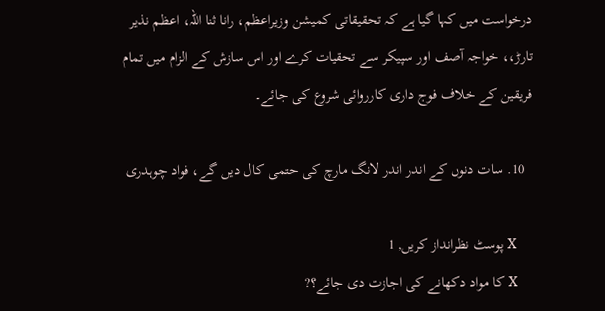درخواست میں کہا گیا ہے کہ تحقیقاتی کمیشن وزیراعظم، رانا ثنا اللہ، اعظم نذیر تارڑ،، خواجہ آصف اور سپیکر سے تحقیات کرے اور اس سازش کے الزام میں تمام فریقین کے خلاف فوج داری کارروائی شروع کی جائے۔

  10. سات دنوں کے اندر اندر لانگ مارچ کی حتمی کال دیں گے، فواد چوہدری

    X پوسٹ نظرانداز کریں, 1
    X کا مواد دکھانے کی اجازت دی جائے؟?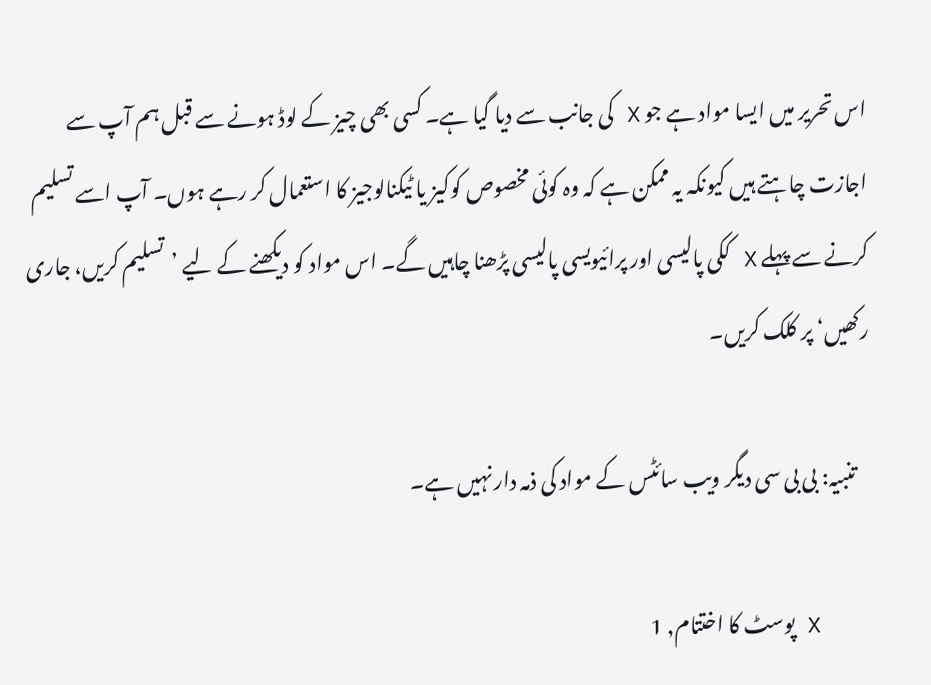اس تحریر میں ایسا مواد ہے جو X کی جانب سے دیا گیا ہے۔ کسی بھی چیز کے لوڈ ہونے سے قبل ہم آپ سے اجازت چاہتے ہیں کیونکہ یہ ممکن ہے کہ وہ کوئی مخصوص کوکیز یا ٹیکنالوجیز کا استعمال کر رہے ہوں۔ آپ اسے تسلیم کرنے سے پہلے X ککی پالیسی اور پرائیویسی پالیسی پڑھنا چاہیں گے۔ اس مواد کو دیکھنے کے لیے ’تسلیم کریں، جاری رکھیں‘ پر کلک کریں۔

    تنبیہ: بی بی سی دیگر ویب سائٹس کے مواد کی ذمہ دار نہیں ہے۔

    X پوسٹ کا اختتام, 1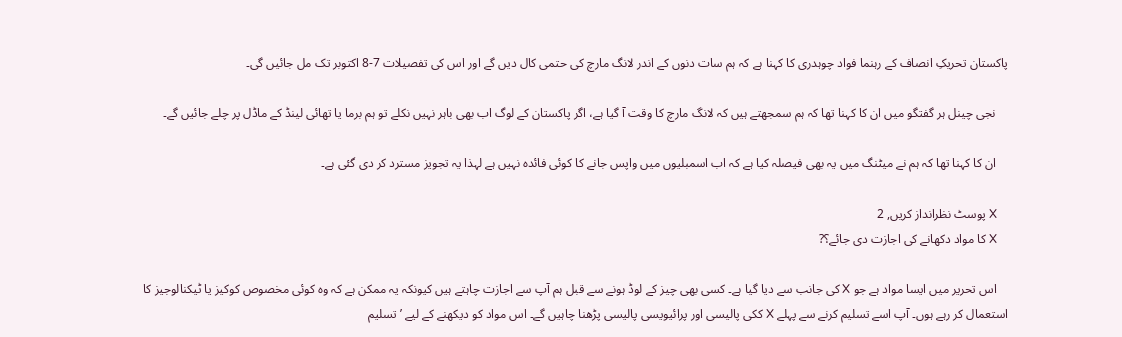پاکستان تحریکِ انصاف کے رہنما فواد چوہدری کا کہنا ہے کہ ہم سات دنوں کے اندر لانگ مارچ کی حتمی کال دیں گے اور اس کی تفصیلات 7-8 اکتوبر تک مل جائیں گی۔

    نجی چینل ہر گفتگو میں ان کا کہنا تھا کہ ہم سمجھتے ہیں کہ لانگ مارچ کا وقت آ گیا ہے، اگر پاکستان کے لوگ اب بھی باہر نہیں نکلے تو ہم برما یا تھائی لینڈ کے ماڈل پر چلے جائیں گے۔

    ان کا کہنا تھا کہ ہم نے میٹنگ میں یہ بھی فیصلہ کیا ہے کہ اب اسمبلیوں میں واپس جانے کا کوئی فائدہ نہیں ہے لہذا یہ تجویز مسترد کر دی گئی ہے۔

    X پوسٹ نظرانداز کریں, 2
    X کا مواد دکھانے کی اجازت دی جائے؟?

    اس تحریر میں ایسا مواد ہے جو X کی جانب سے دیا گیا ہے۔ کسی بھی چیز کے لوڈ ہونے سے قبل ہم آپ سے اجازت چاہتے ہیں کیونکہ یہ ممکن ہے کہ وہ کوئی مخصوص کوکیز یا ٹیکنالوجیز کا استعمال کر رہے ہوں۔ آپ اسے تسلیم کرنے سے پہلے X ککی پالیسی اور پرائیویسی پالیسی پڑھنا چاہیں گے۔ اس مواد کو دیکھنے کے لیے ’تسلیم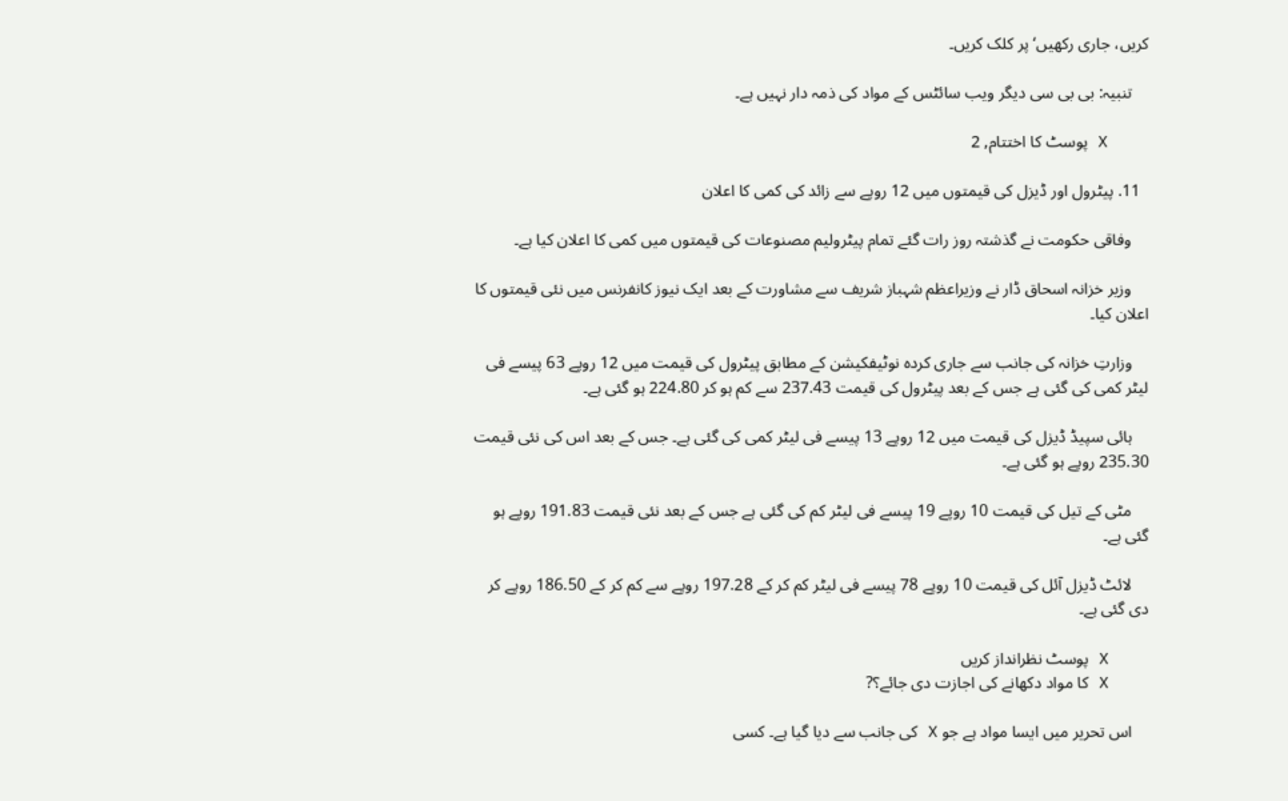کریں، جاری رکھیں‘ پر کلک کریں۔

    تنبیہ: بی بی سی دیگر ویب سائٹس کے مواد کی ذمہ دار نہیں ہے۔

    X پوسٹ کا اختتام, 2

  11. پیٹرول اور ڈیزل کی قیمتوں میں 12 روپے سے زائد کی کمی کا اعلان

    وفاقی حکومت نے گذشتہ روز رات گئے تمام پیٹرولیم مصنوعات کی قیمتوں میں کمی کا اعلان کیا ہے۔

    وزیر خزانہ اسحاق ڈار نے وزیراعظم شہباز شریف سے مشاورت کے بعد ایک نیوز کانفرنس میں نئی قیمتوں کا اعلان کیا۔

    وزارتِ خزانہ کی جانب سے جاری کردہ نوٹیفکیشن کے مطابق پیٹرول کی قیمت میں 12 روپے 63 پیسے فی لیٹر کمی کی گئی ہے جس کے بعد پیٹرول کی قیمت 237.43 سے کم ہو کر 224.80 ہو گئی ہے۔

    ہائی سپیڈ ڈیزل کی قیمت میں 12 روپے 13 پیسے فی لیٹر کمی کی گئی ہے۔ جس کے بعد اس کی نئی قیمت 235.30 روپے ہو گئی ہے۔

    مٹی کے تیل کی قیمت 10 روپے 19 پیسے فی لیٹر کم کی گئی ہے جس کے بعد نئی قیمت 191.83 روپے ہو گئی ہے۔

    لائٹ ڈیزل آئل کی قیمت 10 روپے 78 پیسے فی لیٹر کم کر کے 197.28 روپے سے کم کر کے 186.50 روپے کر دی گئی ہے۔

    X پوسٹ نظرانداز کریں
    X کا مواد دکھانے کی اجازت دی جائے؟?

    اس تحریر میں ایسا مواد ہے جو X کی جانب سے دیا گیا ہے۔ کسی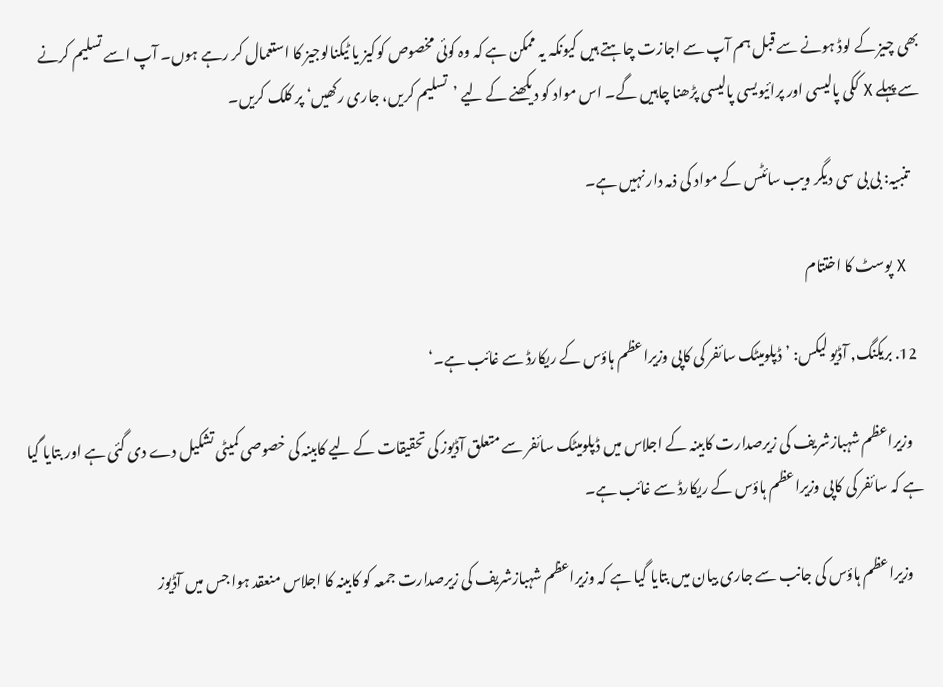بھی چیز کے لوڈ ہونے سے قبل ہم آپ سے اجازت چاہتے ہیں کیونکہ یہ ممکن ہے کہ وہ کوئی مخصوص کوکیز یا ٹیکنالوجیز کا استعمال کر رہے ہوں۔ آپ اسے تسلیم کرنے سے پہلے X ککی پالیسی اور پرائیویسی پالیسی پڑھنا چاہیں گے۔ اس مواد کو دیکھنے کے لیے ’تسلیم کریں، جاری رکھیں‘ پر کلک کریں۔

    تنبیہ: بی بی سی دیگر ویب سائٹس کے مواد کی ذمہ دار نہیں ہے۔

    X پوسٹ کا اختتام

  12. بریکنگ, آڈیو لیکس: ’ ڈپلومیٹک سائفر کی کاپی وزیراعظم ہاؤس کے ریکارڈ سے غائب ہے۔‘

    وزیراعظم شہبازشریف کی زیرصدارت کابینہ کے اجلاس میں ڈپلومیٹک سائفر سے متعلق آڈیوز کی تحقیقات کے لیے کابینہ کی خصوصی کمیٹی تشکیل دے دی گئی ہے اور بتایا گیا ہے کہ سائفر کی کاپی وزیراعظم ہاؤس کے ریکارڈ سے غائب ہے۔

    وزیراعظم ہاؤس کی جانب سے جاری بیان میں بتایا گیا ہے کہ وزیراعظم شہبازشریف کی زیرصدارت جمعہ کو کابینہ کا اجلاس منعقد ہوا جس میں آڈیوز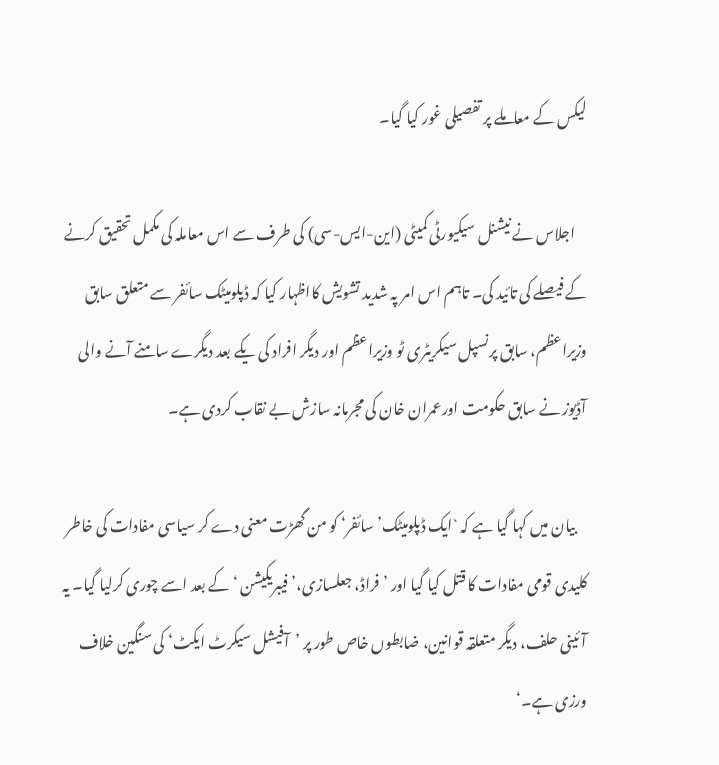لیکس کے معاملے پر تفصیلی غور کیا گیا۔

    اجلاس نے نیشنل سیکیورٹی کمیٹی (این-ایس-سی) کی طرف سے اس معاملہ کی مکمل تحقیق کرنے کے فیصلے کی تائید کی۔ تاہم اس امر پہ شدید تشویش کااظہار کیا کہ ڈپلومیٹک سائفر سے متعلق سابق وزیراعظم، سابق پرنسپل سیکریٹری ٹو وزیراعظم اور دیگر افراد کی یکے بعد دیگرے سامنے آنے والی آڈیوز نے سابق حکومت اورعمران خان کی مجرمانہ سازش بے نقاب کردی ہے۔

    بیان میں کہا گیا ہے کہ `ایک ڈپلومیٹک’سائفر‘ کو من گھڑت معنی دے کر سیاسی مفادات کی خاطر کلیدی قومی مفادات کا قتل کیا گیا اور ’فراڈ، جعلسازی،’فیبریکیشن ‘ کے بعد اسے چوری کرلیا گیا۔ یہ آئینی حلف، دیگر متعلقہ قوانین، ضابطوں خاص طور پر ’آفیشل سیکرٹ ایکٹ‘ کی سنگین خلاف ورزی ہے۔‘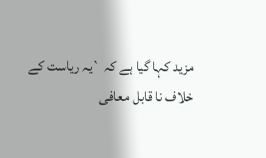مزید کہا گیا ہے کہ `یہ ریاست کے خلاف نا قابل معافی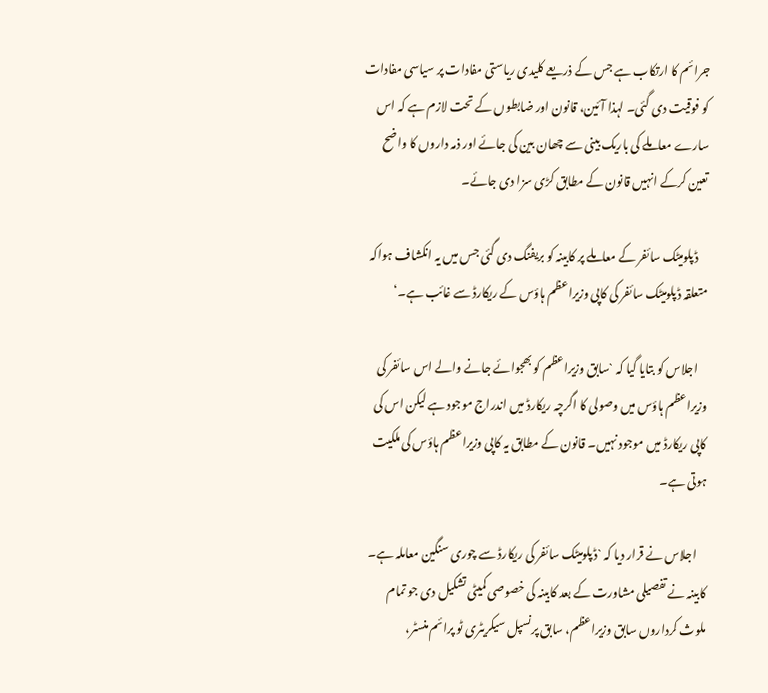جرائم کا ارتکاب ہے جس کے ذریعے کلیدی ریاستی مفادات پر سیاسی مفادات کو فوقیت دی گئی۔ لہذا آئین، قانون اور ضابطوں کے تحت لازم ہے کہ اس سارے معاملے کی باریک بینی سے چھان بین کی جائے اور ذمہ داروں کا واضح تعین کرکے انہیں قانون کے مطابق کڑی سزا دی جائے۔

    ڈپلومیٹک سائفر کے معاملے پر کابینہ کو بریفنگ دی گئی جس میں یہ انکشاف ہواکہ متعلقہ ڈپلومیٹک سائفر کی کاپی وزیراعظم ہاؤس کے ریکارڈ سے غائب ہے۔‘

    اجلاس کو بتایا گیا کہ `سابق وزیراعظم کو بھجوائے جانے والے اس سائفر کی وزیراعظم ہاؤس میں وصولی کا اگرچہ ریکارڈ میں اندراج موجود ہے لیکن اس کی کاپی ریکارڈ میں موجود نہیں۔ قانون کے مطابق یہ کاپی وزیراعظم ہاؤس کی ملکیت ہوتی ہے۔

    اجلاس نے قرار دیا کہ `ڈپلومیٹک سائفر کی ریکارڈ سے چوری سنگین معاملہ ہے۔ کابینہ نے تفصیلی مشاورت کے بعد کابینہ کی خصوصی کمیٹی تشکیل دی جو تمام ملوث کرداروں سابق وزیراعظم، سابق پرنسپل سیکریٹری ٹو پرائم منسٹر،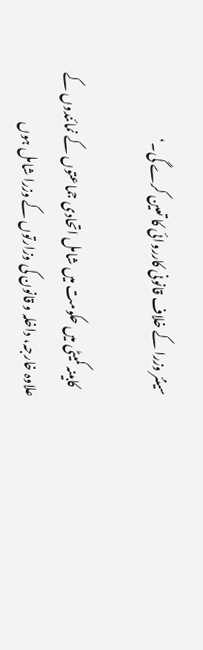سینئر وزرا کے خلاف قانونی کارروائی کا تعین کرے گی۔‘

    کابینہ کمیٹی میں حکومت میں شامل اتحادی جماعتوں کے نمائندوں کے علاوہ خارجہ، داخلہ و قانون کی وزارتوں کے وزرا شامل ہوں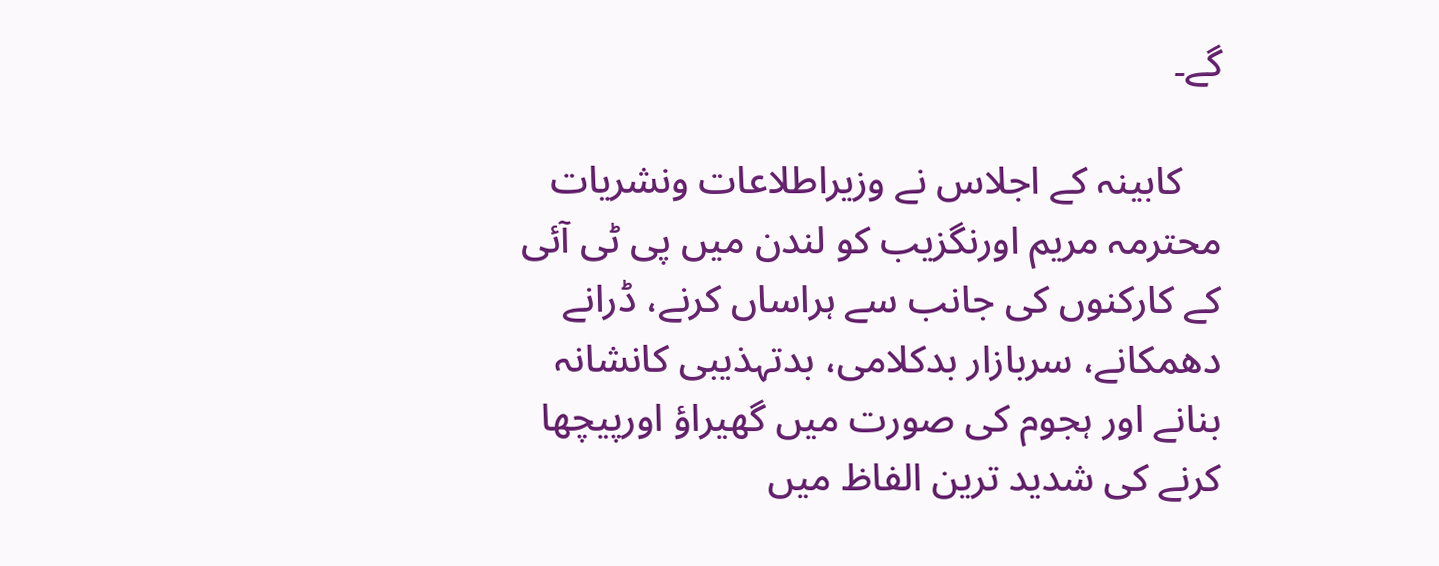گے۔

    کابینہ کے اجلاس نے وزیراطلاعات ونشریات محترمہ مریم اورنگزیب کو لندن میں پی ٹی آئی کے کارکنوں کی جانب سے ہراساں کرنے، ڈرانے دھمکانے، سربازار بدکلامی، بدتہذیبی کانشانہ بنانے اور ہجوم کی صورت میں گھیراؤ اورپیچھا کرنے کی شدید ترین الفاظ میں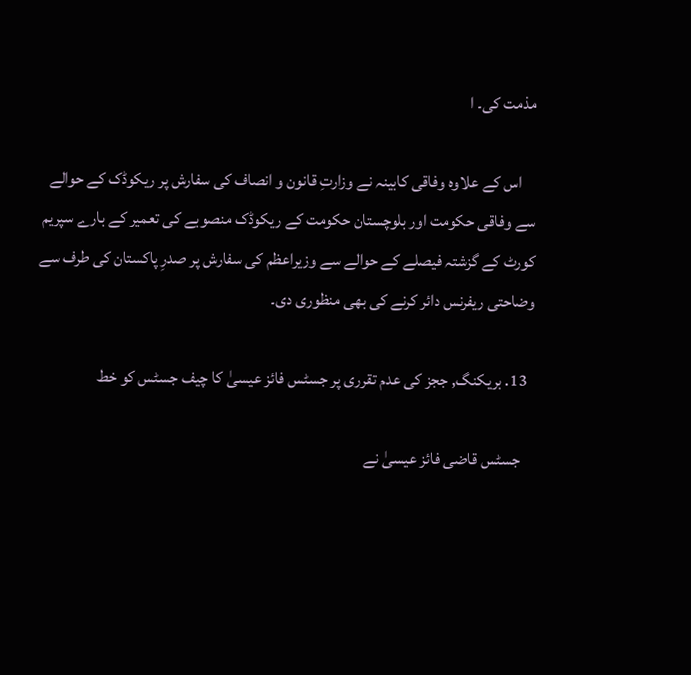مذمت کی۔ ا

    اس کے علاوہ وفاقی کابینہ نے وزارتِ قانون و انصاف کی سفارش پر ریکوڈک کے حوالے سے وفاقی حکومت اور بلوچستان حکومت کے ریکوڈک منصوبے کی تعمیر کے بارے سپریم کورٹ کے گزشتہ فیصلے کے حوالے سے وزیراعظم کی سفارش پر صدرِ پاکستان کی طرف سے وضاحتی ریفرنس دائر کرنے کی بھی منظوری دی۔

  13. بریکنگ, ججز کی عدم تقرری پر جسٹس فائز عیسیٰ کا چیف جسٹس کو خط

    جسٹس قاضی فائز عیسیٰ نے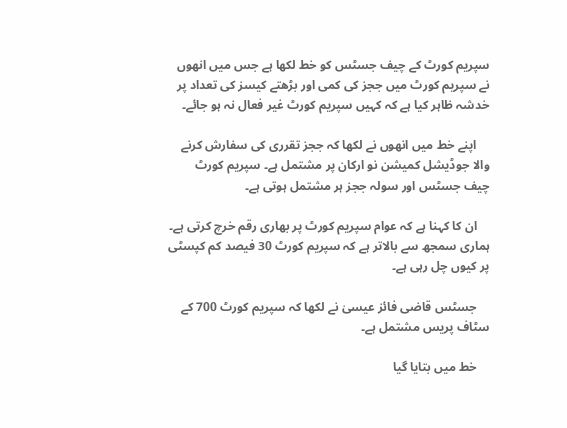سپریم کورٹ کے چیف جسٹس کو خط لکھا ہے جس میں انھوں نے سپریم کورٹ میں ججز کی کمی اور بڑھتے کیسز کی تعداد پر خدشہ ظاہر کیا ہے کہ کہیں سپریم کورٹ غیر فعال نہ ہو جائے۔

    اپنے خط میں انھوں نے لکھا کہ ججز تقرری کی سفارش کرنے والا جوڈیشل کمیشن نو ارکان پر مشتمل ہے۔ سپریم کورٹ چیف جسٹس اور سولہ ججز ہر مشتمل ہوتی ہے۔

    ان کا کہنا ہے کہ عوام سپریم کورٹ پر بھاری رقم خرچ کرتی ہے۔ ہماری سمجھ سے بالاتر ہے کہ سپریم کورٹ 30 فیصد کم کپسٹی پر کیوں چل رہی ہے۔

    جسٹس قاضی فائز عیسیٰ نے لکھا کہ سپریم کورٹ 700 کے سٹاف پریس مشتمل ہے۔

    خط میں بتایا گیا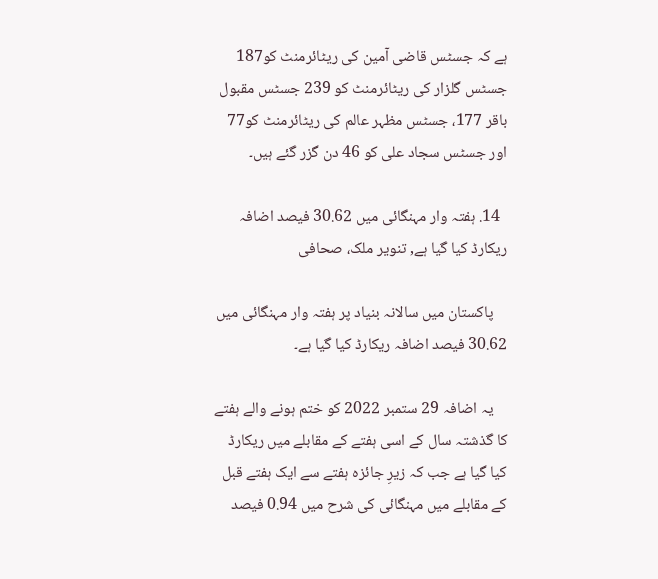ہے کہ جسٹس قاضی آمین کی ریٹائرمنٹ کو187 جسٹس گلزار کی ریٹائرمنٹ کو 239 جسٹس مقبول باقر 177، جسٹس مظہر عالم کی ریٹائرمنٹ کو77 اور جسٹس سجاد علی کو 46 دن گزر گئے ہیں۔

  14. ہفتہ وار مہنگائی میں 30.62 فیصد اضافہ ریکارڈ کیا گیا ہے, تنویر ملک، صحافی

    پاکستان میں سالانہ بنیاد پر ہفتہ وار مہنگائی میں 30.62 فیصد اضافہ ریکارڈ کیا گیا ہے۔

    یہ اضافہ 29 ستمبر 2022 کو ختم ہونے والے ہفتے کا گذشتہ سال کے اسی ہفتے کے مقابلے میں ریکارڈ کیا گیا ہے جب کہ زیرِ جائزہ ہفتے سے ایک ہفتے قبل کے مقابلے میں مہنگائی کی شرح میں 0.94 فیصد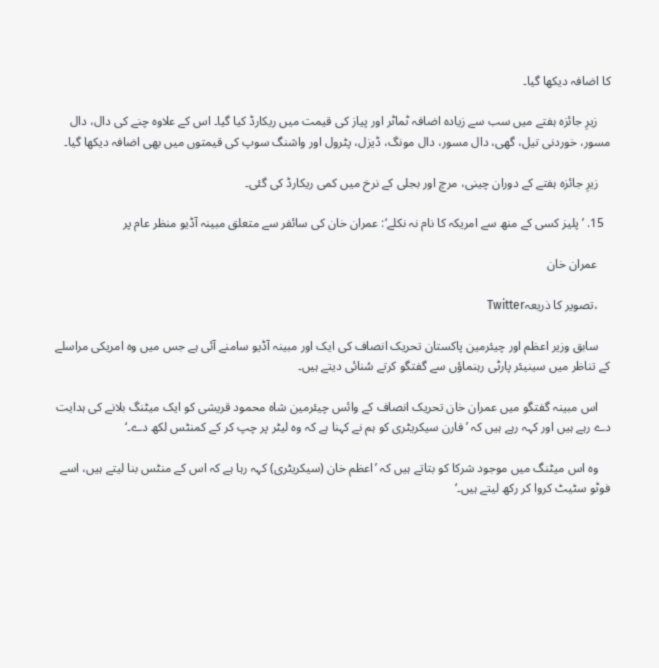کا اضافہ دیکھا گیا۔

    زیرِ جائزہ ہفتے میں سب سے زیادہ اضافہ ٹماٹر اور پیاز کی قیمت میں ریکارڈ کیا گیا۔ اس کے علاوہ چنے کی دال، دال مسور، خوردنی تیل، گھی، دال مسور، دال مونگ، ڈیزل، پٹرول اور واشنگ سوپ کی قیمتوں میں بھی اضافہ دیکھا گیا۔

    زیرِ جائزہ ہفتے کے دوران چینی، مرچ اور بجلی کے نرخ میں کمی ریکارڈ کی گئی۔

  15. ’پلیز کسی کے منھ سے امریکہ کا نام نہ نکلے‘: عمران خان کی سائفر سے متعلق مبینہ آڈیو منظر عام پر

    عمران خان

    ،تصویر کا ذریعہTwitter

    سابق وزیر اعظم اور چیئرمین پاکستان تحریک انصاف کی ایک اور مبینہ آڈیو سامنے آئی ہے جس میں وہ امریکی مراسلے کے تناظر میں سینیئر پارٹی رہنماؤں سے گفتگو کرتے سُنائی دیتے ہیں۔

    اس مبینہ گفتگو میں عمران خان تحریک انصاف کے وائس چیئرمین شاہ محمود قریشی کو ایک میٹنگ بلانے کی ہدایت دے رہے ہیں اور کہہ رہے ہیں کہ ’فارن سیکریٹری کو ہم نے کہنا ہے کہ وہ لیٹر پر چپ کر کے کمنٹس لکھ دے۔‘

    وہ اس میٹنگ میں موجود شرکا کو بتاتے ہیں کہ ’اعظم خان (سیکریٹری) کہہ رہا ہے کہ اس کے منٹس بنا لیتے ہیں، اسے فوٹو سٹیٹ کروا کر رکھ لیتے ہیں۔‘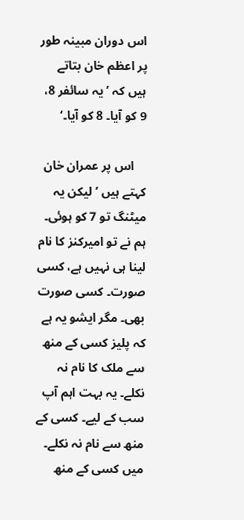اس دوران مبینہ طور پر اعظم خان بتاتے ہیں کہ ’یہ سائفر 8، 9 کو آیا۔ 8 کو آیا۔‘

    اس پر عمران خان کہتے ہیں ’لیکن یہ میٹنگ تو 7 کو ہوئی۔ ہم نے تو امیرکنز کا نام لینا ہی نہیں ہے، کسی صورت۔ کسی صورت بھی۔ مگر ایشو یہ ہے کہ پلیز کسی کے منھ سے ملک کا نام نہ نکلے۔ یہ بہت اہم آپ سب کے لیے۔ کسی کے منھ سے نام نہ نکلے۔ میں کسی کے منھ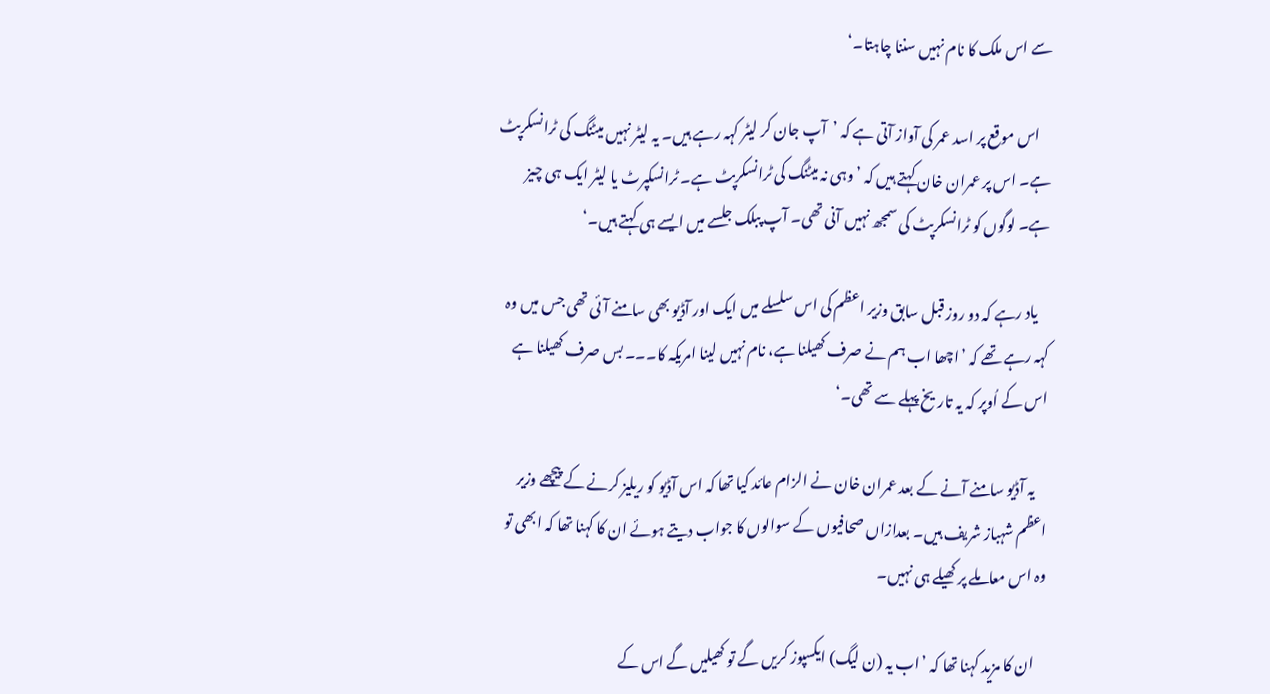سے اس ملک کا نام نہیں سننا چاہتا۔‘

    اس موقع پر اسد عمر کی آواز آتی ہے کہ ’آپ جان کر لیٹر کہہ رہے ہیں۔ یہ لیٹر نہیں میٹنگ کی ٹرانسکرپٹ ہے۔ اس پر عمران خان کہتے ہیں کہ ’وہی نہ میٹنگ کی ٹرانسکرپٹ ہے۔ ٹرانسکپرٹ یا لیٹر ایک ہی چیز ہے۔ لوگوں کو ٹرانسکرپٹ کی سمجھ نہیں آنی تھی۔ آپ پبلک جلسے میں ایسے ہی کہتے ہیں۔‘

    یاد رہے کہ دو روز قبل سابق وزیر اعظم کی اس سلسلے میں ایک اور آڈیو بھی سامنے آئی تھی جس میں وہ کہہ رہے تھے کہ ’اچھا اب ہم نے صرف کھیلنا ہے، نام نہیں لینا امریکہ کا۔۔۔ بس صرف کھیلنا ہے اس کے اُوپر کہ یہ تاریخ پہلے سے تھی۔‘

    یہ آڈیو سامنے آنے کے بعد عمران خان نے الزام عائد کیا تھا کہ اس آڈیو کو ریلیز کرنے کے پیچھے وزیر اعظم شہباز شریف ہیں۔ بعدازاں صحافیوں کے سوالوں کا جواب دیتے ہوئے ان کا کہنا تھا کہ ابھی تو وہ اس معاملے پر کھیلے ہی نہیں۔

    ان کا مزید کہنا تھا کہ ’اب یہ (ن لیگ) ایکسپوز کریں گے تو کھیلیں گے اس کے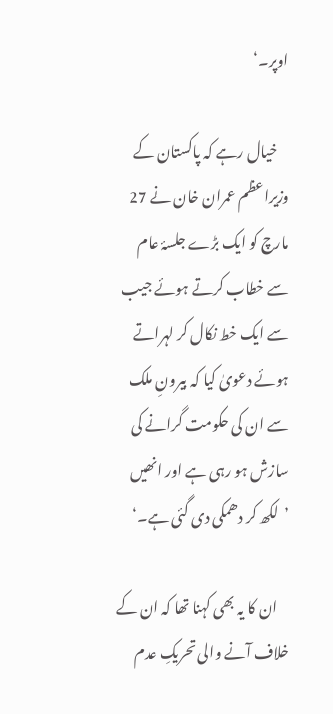اوپر۔‘

    خیال رہے کہ پاکستان کے وزیراعظم عمران خان نے 27 مارچ کو ایک بڑے جلسۂ عام سے خطاب کرتے ہوئے جیب سے ایک خط نکال کر لہراتے ہوئے دعویٰ کیا کہ بیرونِ ملک سے ان کی حکومت گرانے کی سازش ہو رہی ہے اور انھیں ’لکھ کر دھمکی دی گئی ہے۔‘

    ان کا یہ بھی کہنا تھا کہ ان کے خلاف آنے والی تحریکِ عدم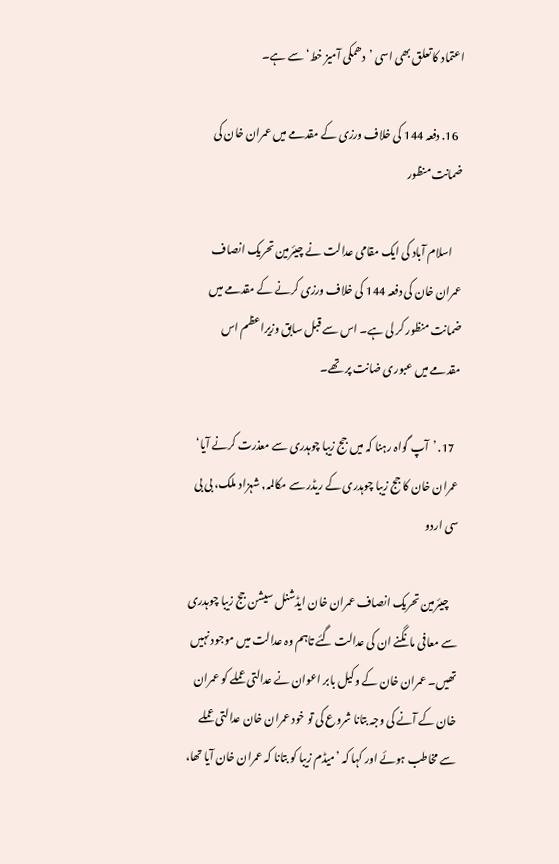اعتماد کا تعلق بھی اسی ’دھمکی آمیز خط‘ سے ہے۔

  16. دفعہ 144 کی خلاف ورزی کے مقدمے میں عمران خان کی ضمانت منظور

    اسلام آباد کی ایک مقامی عدالت نے چیئرمین تحریک انصاف عمران خان کی دفعہ 144 کی خلاف ورزی کرنے کے مقدمے میں ضمانت منظور کر لی ہے۔ اس سے قبل سابق وزیراعظم اس مقدمے میں عبوری ضانت پر تھے۔

  17. ’آپ گواہ رہنا کہ میں جج زیبا چوہدری سے معذرت کرنے آیا‘ عمران خان کا جج زیبا چوہدری کے ریڈر سے مکالمہ, شہزاد ملک، بی بی سی اردو

    چیئرمین تحریک انصاف عمران خان ایڈشنل سیشن جج زیبا چوہدری سے معافی مانگنے ان کی عدالت گئے تاہم وہ عدالت میں موجود نہیں تھیں۔ عمران خان کے وکیل بابر اعوان نے عدالتی عملے کو عمران خان کے آنے کی وجہ بتانا شروع کی تو خود عمران خان عدالتی عملے سے مخاطب ہوئے اور کہا کہ ’میڈم زیبا کو بتانا کہ عمران خان آیا تھا،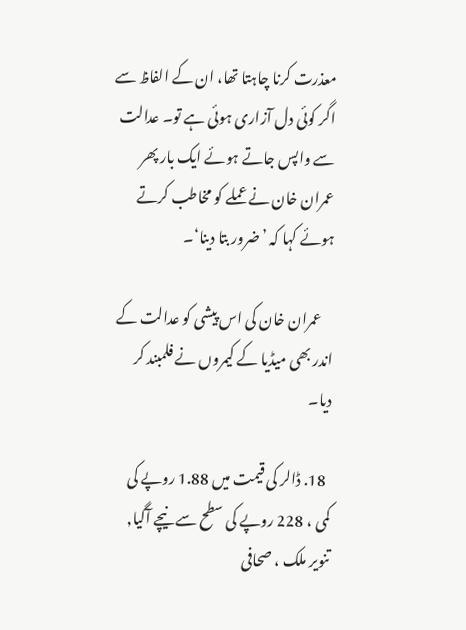معذرت کرنا چاہتا تھا، ان کے الفاظ سے اگر کوئی دل آزاری ہوئی ہے تو۔ عدالت سے واپس جاتے ہوئے ایک بار پھر عمران خان نے عملے کو مخاطب کرتے ہوئے کہا کہ ’ضرور بتا دینا‘۔

    عمران خان کی اس پیشی کو عدالت کے اندر بھی میڈیا کے کیمروں نے فلمبند کر دیا۔

  18. ڈالر کی قیمت میں 1.88 روپے کی کمی ، 228 روپے کی سطح سے نیچے آگیا, تنویر ملک ، صحافی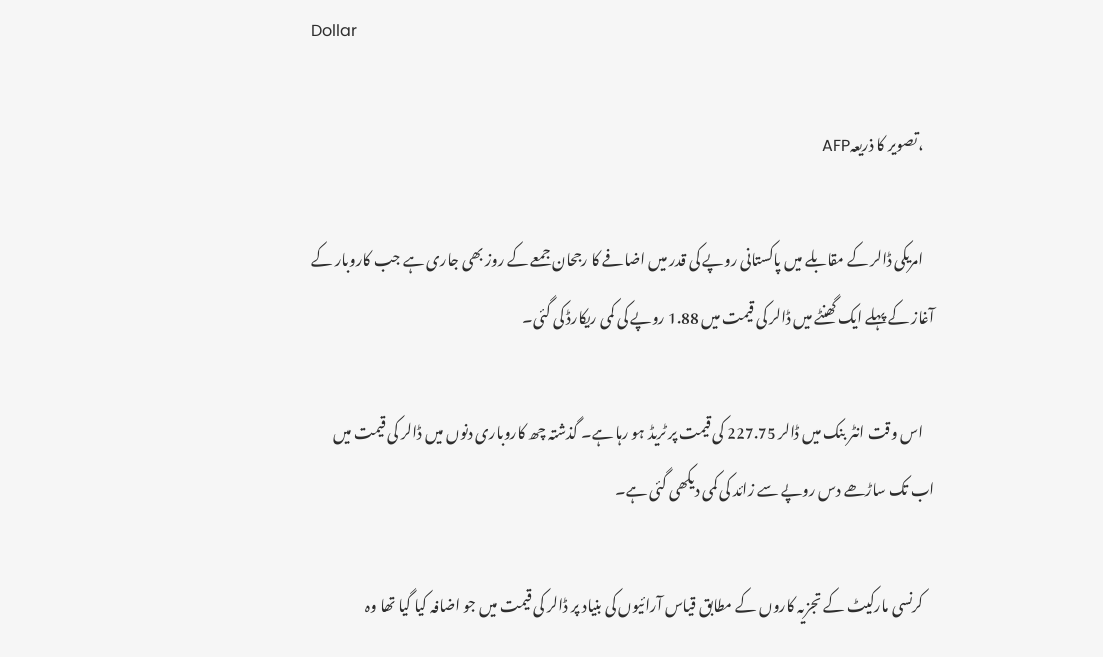Dollar

    ،تصویر کا ذریعہAFP

    امریکی ڈالر کے مقابلے میں پاکستانی روپے کی قدر میں اضافے کا رجحان جمعے کے روز بھی جاری ہے جب کاروبار کے آغاز کے پہلے ایک گھنٹے میں ڈالر کی قیمت میں 1.88 روپے کی کمی ریکارڈ کی گئی۔

    اس وقت انٹر بنک میں ڈالر 227.75 کی قیمت پر ٹریڈ ہو رہا ہے۔ گذشتہ چھ کاروباری دنوں میں ڈالر کی قیمت میں اب تک ساڑھے دس روپے سے زائد کی کمی دیکھی گئی ہے۔

    کرنسی مارکیٹ کے تجزیہ کاروں کے مطابق قیاس آرائیوں کی بنیاد پر ڈالر کی قیمت میں جو اضافہ کیا گیا تھا وہ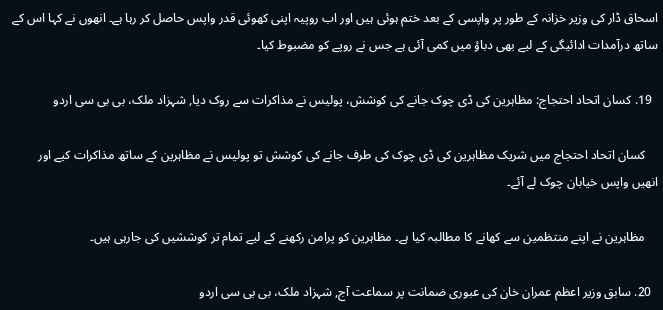اسحاق ڈار کی وزیر خزانہ کے طور پر واپسی کے بعد ختم ہوئی ہیں اور اب روپیہ اپنی کھوئی قدر واپس حاصل کر رہا ہے۔ انھوں نے کہا اس کے ساتھ درآمدات ادائیگی کے لیے بھی دباؤ میں کمی آئی ہے جس نے روپے کو مضبوط کیا۔

  19. کسان اتحاد احتجاج: مظاہرین کی ڈی چوک جانے کی کوشش، پولیس نے مذاکرات سے روک دیا, شہزاد ملک، بی بی سی اردو

    کسان اتحاد احتجاج میں شریک مظاہرین کی ڈی چوک کی طرف جانے کی کوشش تو پولیس نے مظاہرین کے ساتھ مذاکرات کیے اور انھیں واپس خیابان چوک لے آئے۔

    مظاہرین نے اپنے منتظمین سے کھانے کا مطالبہ کیا ہے۔ مظاہرین کو پرامن رکھنے کے لیے تمام تر کوششیں کی جارہی ہیں۔

  20. سابق وزیر اعظم عمران خان کی عبوری ضمانت پر سماعت آج, شہزاد ملک، بی بی سی اردو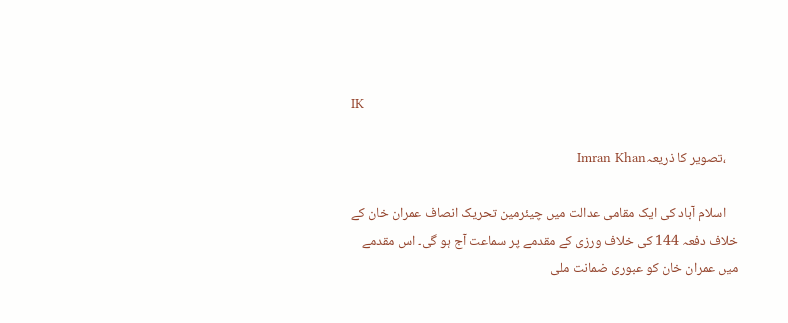IK

    ،تصویر کا ذریعہImran Khan

    اسلام آباد کی ایک مقامی عدالت میں چیئرمین تحریک انصاف عمران خان کے خلاف دفعہ 144 کی خلاف ورزی کے مقدمے پر سماعت آج ہو گی۔ اس مقدمے میں عمران خان کو عبوری ضمانت ملی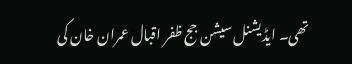تھی۔ ایڈیشنل سیشن جج ظفر اقبال عمران خان کی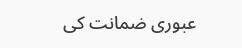عبوری ضمانت کی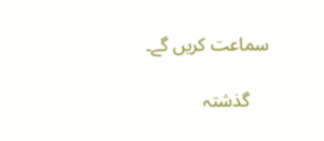سماعت کریں گے۔

    گذشتہ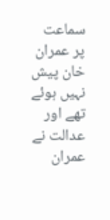سماعت پر عمران خان پیش نہیں ہوئے تھے اور عدالت نے عمران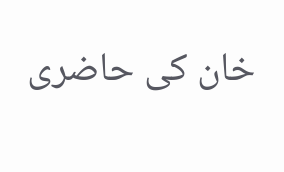خان کی حاضری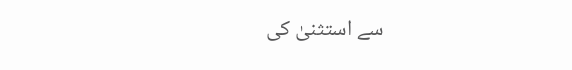سے استثنیٰ کی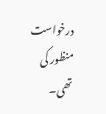درخواست منظور کی تھی۔